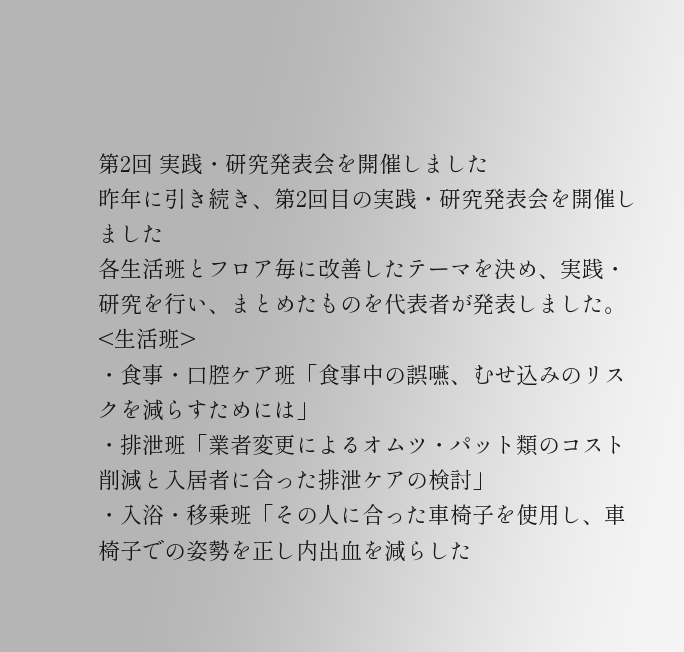第2回 実践・研究発表会を開催しました
昨年に引き続き、第2回目の実践・研究発表会を開催しました
各生活班とフロア毎に改善したテーマを決め、実践・研究を行い、まとめたものを代表者が発表しました。
<生活班>
・食事・口腔ケア班「食事中の誤嚥、むせ込みのリスクを減らすためには」
・排泄班「業者変更によるオムツ・パット類のコスト削減と入居者に合った排泄ケアの検討」
・入浴・移乗班「その人に合った車椅子を使用し、車椅子での姿勢を正し内出血を減らした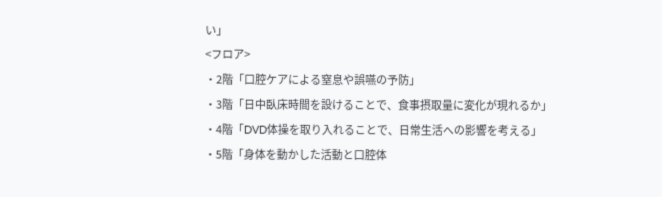い」
<フロア>
・2階「口腔ケアによる窒息や誤嚥の予防」
・3階「日中臥床時間を設けることで、食事摂取量に変化が現れるか」
・4階「DVD体操を取り入れることで、日常生活への影響を考える」
・5階「身体を動かした活動と口腔体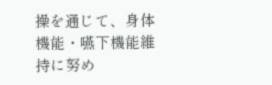操を通じて、身体機能・嚥下機能維持に努め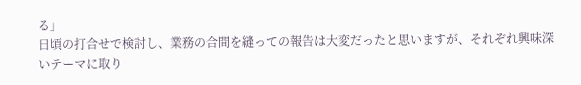る」
日頃の打合せで検討し、業務の合間を縫っての報告は大変だったと思いますが、それぞれ興味深いテーマに取り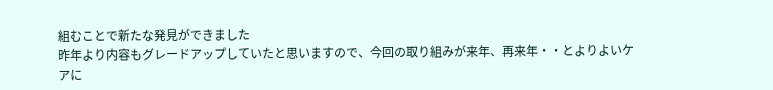組むことで新たな発見ができました
昨年より内容もグレードアップしていたと思いますので、今回の取り組みが来年、再来年・・とよりよいケアに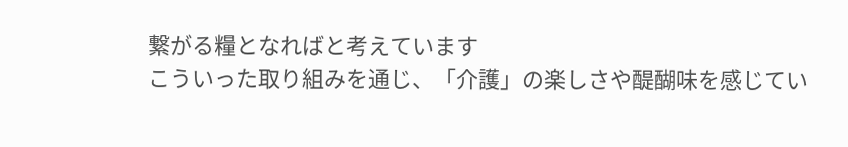繋がる糧となればと考えています
こういった取り組みを通じ、「介護」の楽しさや醍醐味を感じてい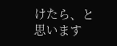けたら、と思います